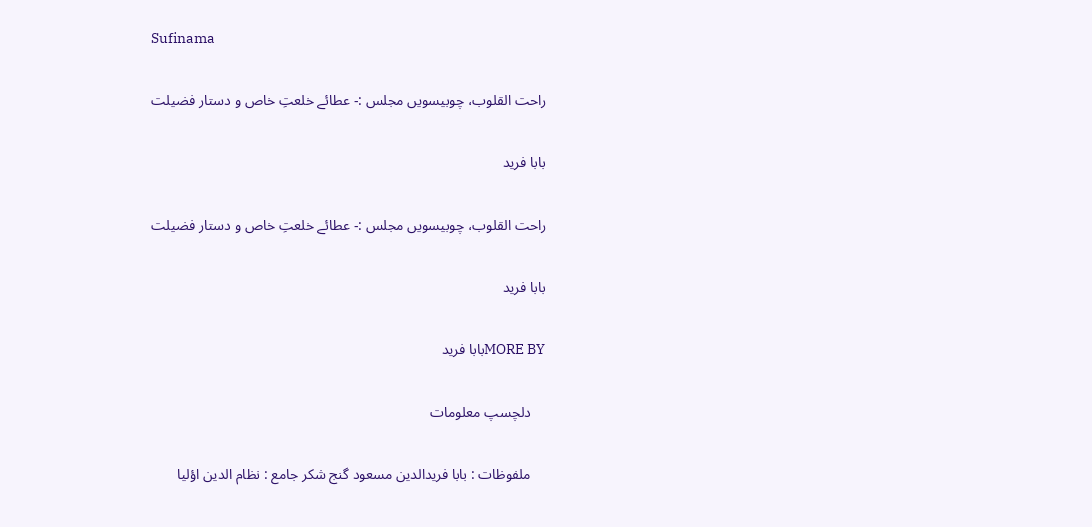Sufinama

راحت القلوب، چوبیسویں مجلس :- عطائے خلعتِ خاص و دستار فضیلت

بابا فرید

راحت القلوب، چوبیسویں مجلس :- عطائے خلعتِ خاص و دستار فضیلت

بابا فرید

MORE BYبابا فرید

    دلچسپ معلومات

    ملفوظات : بابا فریدالدین مسعود گنج شکر جامع : نظام الدین اؤلیا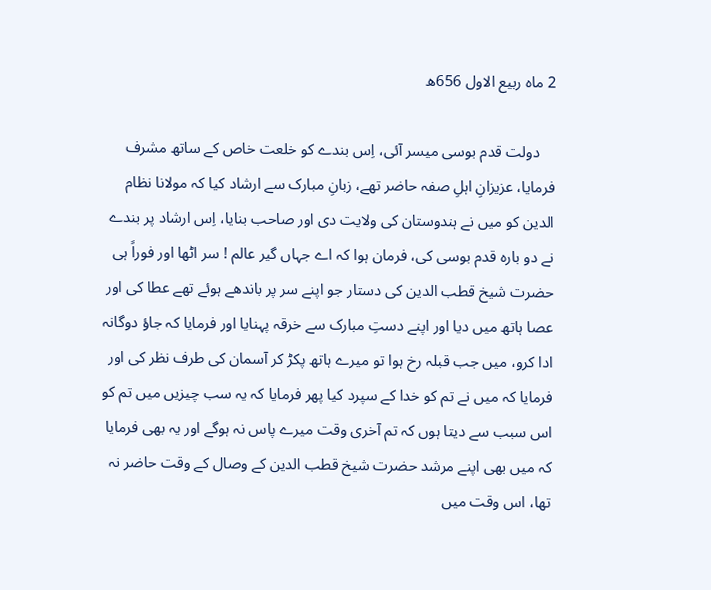2 ماہ ربیع الاول 656ھ

    دولت قدم بوسی میسر آئی، اِس بندے کو خلعت خاص کے ساتھ مشرف فرمایا، عزیزانِ اہلِ صفہ حاضر تھے، زبانِ مبارک سے ارشاد کیا کہ مولانا نظام الدین کو میں نے ہندوستان کی ولایت دی اور صاحب بنایا، اِس ارشاد پر بندے نے دو بارہ قدم بوسی کی، فرمان ہوا کہ اے جہاں گیر عالم ! سر اٹھا اور فوراً ہی حضرت شیخ قطب الدین کی دستار جو اپنے سر پر باندھے ہوئے تھے عطا کی اور عصا ہاتھ میں دیا اور اپنے دستِ مبارک سے خرقہ پہنایا اور فرمایا کہ جاؤ دوگانہ ادا کرو، میں جب قبلہ رخ ہوا تو میرے ہاتھ پکڑ کر آسمان کی طرف نظر کی اور فرمایا کہ میں نے تم کو خدا کے سپرد کیا پھر فرمایا کہ یہ سب چیزیں میں تم کو اس سبب سے دیتا ہوں کہ تم آخری وقت میرے پاس نہ ہوگے اور یہ بھی فرمایا کہ میں بھی اپنے مرشد حضرت شیخ قطب الدین کے وصال کے وقت حاضر نہ تھا، اس وقت میں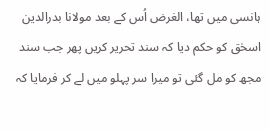ہانسی میں تھا، الغرض اُس کے بعد مولانا بدرالدین اسحٰق کو حکم دیا کہ سند تحریر کریں پھر جب سند مجھ کو مل گئی تو میرا سر پہلو میں لے کر فرمایا کہ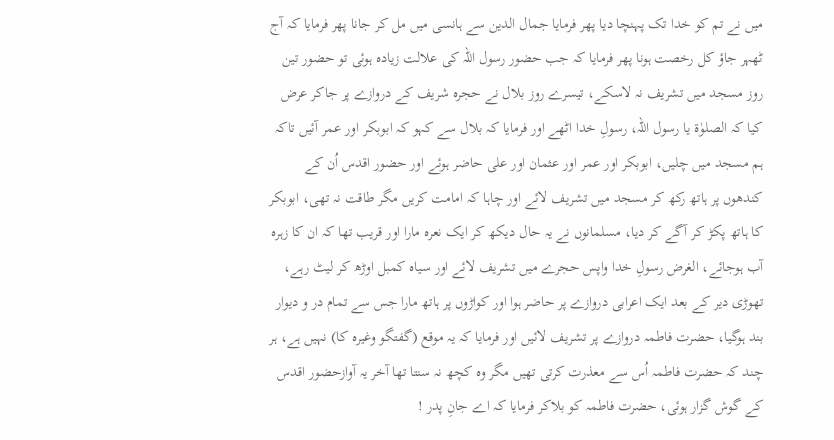میں نے تم کو خدا تک پہنچا دیا پھر فرمایا جمال الدین سے ہانسی میں مل کر جانا پھر فرمایا کہ آج ٹھہر جاؤ کل رخصت ہونا پھر فرمایا کہ جب حضور رسول اللہ کی علالت زیادہ ہوئی تو حضور تین روز مسجد میں تشریف نہ لاسکے، تیسرے روز بلال نے حجرہ شریف کے دروازے پر جاکر عرض کیا کہ الصلوٰۃ یا رسول اللہ، رسولِ خدا اٹھے اور فرمایا کہ بلال سے کہو کہ ابوبکر اور عمر آئیں تاکہ ہم مسجد میں چلیں، ابوبکر اور عمر اور عثمان اور علی حاضر ہوئے اور حضور اقدس اُن کے کندھوں پر ہاتھ رکھ کر مسجد میں تشریف لائے اور چاہا کہ امامت کریں مگر طاقت نہ تھی، ابوبکر کا ہاتھ پکڑ کر آگے کر دیا، مسلمانوں نے یہ حال دیکھ کر ایک نعرہ مارا اور قریب تھا کہ ان کا زہرہ آب ہوجائے، الغرض رسولِ خدا واپس حجرے میں تشریف لائے اور سیاہ کمبل اوڑھ کر لیٹ رہے، تھوڑی دیر کے بعد ایک اعرابی دروازے پر حاضر ہوا اور کواڑوں پر ہاتھ مارا جس سے تمام در و دیوار بند ہوگیا، حضرت فاطمہ دروازے پر تشریف لائیں اور فرمایا کہ یہ موقع (گفتگو وغیرہ کا) نہیں ہے، ہر چند کہ حضرت فاطمہ اُس سے معذرت کرتی تھیں مگر وہ کچھ نہ سنتا تھا آخر یہ آوازحضور اقدس کے گوش گزار ہوئی، حضرت فاطمہ کو بلاکر فرمایا کہ اے جانِ پدر !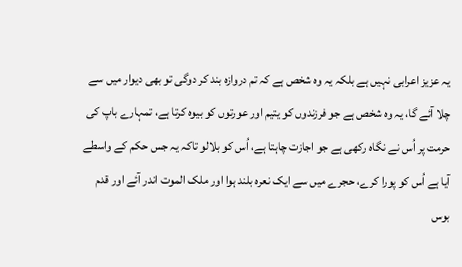یہ عزیز اعرابی نہیں ہے بلکہ یہ وہ شخص ہے کہ تم دروازہ بند کر دوگی تو بھی دیوار میں سے چلا آئے گا، یہ وہ شخص ہے جو فرزندوں کو یتیم اور عورتوں کو بیوہ کرتا ہے، تمہارے باپ کی حرمت پر اُس نے نگاہ رکھی ہے جو اجازت چاہتا ہے، اُس کو بلالو تاکہ یہ جس حکم کے واسطے آیا ہے اُس کو پورا کرے، حجرے میں سے ایک نعرہ بلند ہوا اور ملک الموت اندر آئے اور قدم بوس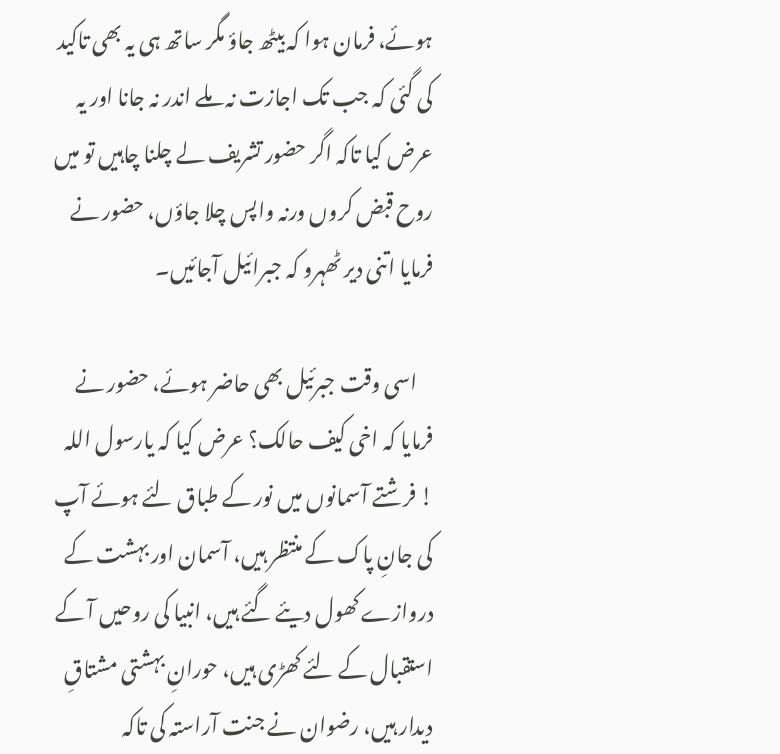ہوئے، فرمان ہوا کہ بیٹھ جاؤ مگر ساتھ ہی یہ بھی تاکید کی گئی کہ جب تک اجازت نہ ملے اندر نہ جانا اور یہ عرض کیا تاکہ اگر حضور تشریف لے چلنا چاہیں تو میں روح قبض کروں ورنہ واپس چلا جاؤں، حضور نے فرمایا اتنی دیر ٹھہرو کہ جبرائیل آجائیں۔

    اسی وقت جبرئیل بھی حاضر ہوئے، حضور نے فرمایا کہ اخی کیف حالک؟ عرض کیا کہ یارسول اللہ ! فرشتے آسمانوں میں نور کے طباق لئے ہوئے آپ کی جانِ پاک کے منتظر ہیں، آسمان اور بہشت کے دروازے کھول دیئے گئے ہیں، انبیا کی روحیں آ کے استقبال کے لئے کھڑی ہیں، حورانِ بہشتی مشتاقِ دیدار ہیں، رضوان نے جنت آراستہ کی تاکہ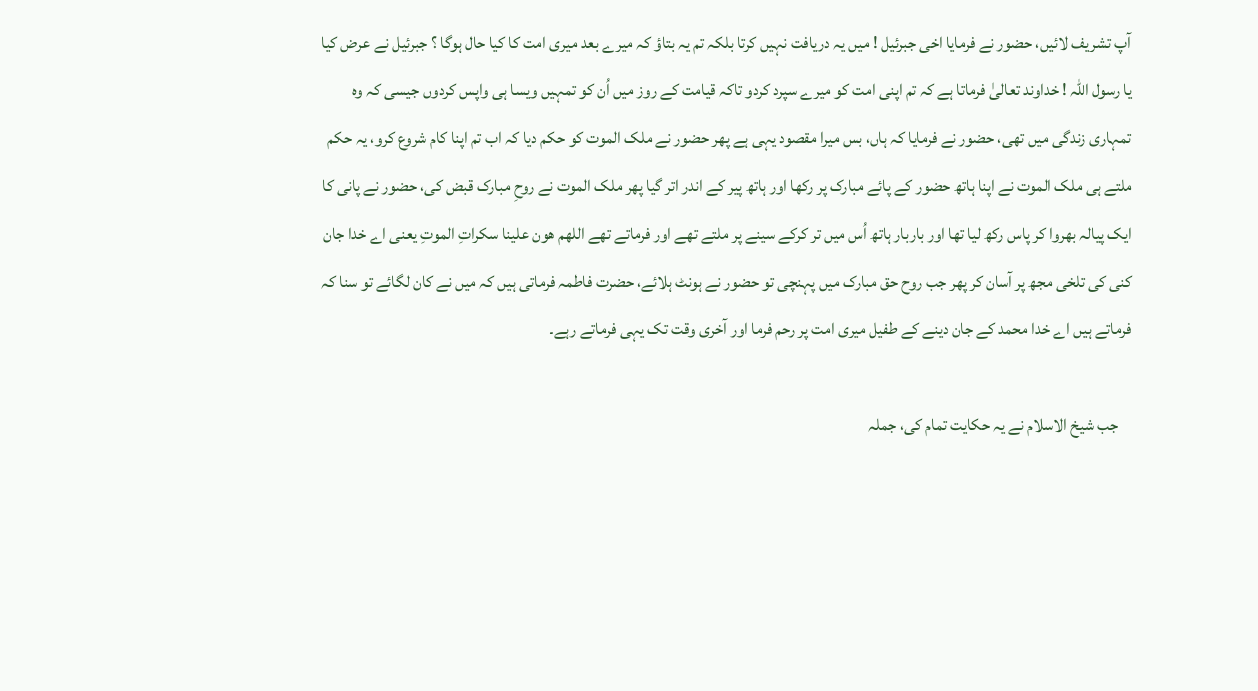آپ تشریف لائیں، حضور نے فرمایا اخی جبرئیل ! میں یہ دریافت نہیں کرتا بلکہ تم یہ بتاؤ کہ میرے بعد میری امت کا کیا حال ہوگا ؟ جبرئیل نے عرض کیا یا رسول اللہ ! خداوند تعالیٰ فرماتا ہے کہ تم اپنی امت کو میرے سپرد کردو تاکہ قیامت کے روز میں اُن کو تمہیں ویسا ہی واپس کردوں جیسی کہ وہ تمہاری زندگی میں تھی، حضور نے فرمایا کہ ہاں، بس میرا مقصود یہی ہے پھر حضور نے ملک الموت کو حکم دیا کہ اب تم اپنا کام شروع کرو، یہ حکم ملتے ہی ملک الموت نے اپنا ہاتھ حضور کے پائے مبارک پر رکھا اور ہاتھ پیر کے اندر اتر گیا پھر ملک الموت نے روحِ مبارک قبض کی، حضور نے پانی کا ایک پیالہ بھروا کر پاس رکھ لیا تھا اور باربار ہاتھ اُس میں تر کرکے سینے پر ملتے تھے اور فرماتے تھے اللھم ھون علینا سکراتِ الموتِ یعنی اے خدا جان کنی کی تلخی مجھ پر آسان کر پھر جب روح حق مبارک میں پہنچی تو حضور نے ہونٹ ہلائے، حضرت فاطمہ فرماتی ہیں کہ میں نے کان لگائے تو سنا کہ فرماتے ہیں اے خدا محمد کے جان دینے کے طفیل میری امت پر رحم فرما اور آخری وقت تک یہی فرماتے رہے۔

    جب شیخ الاسلام نے یہ حکایت تمام کی، جملہ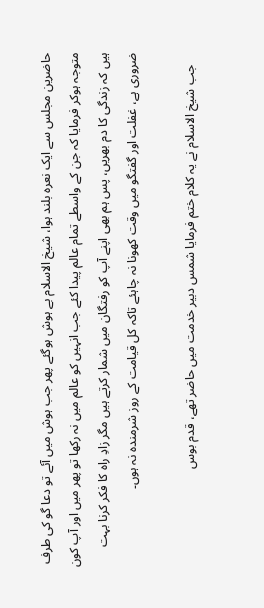حاضرین مجلس سے ایک نعرہ بلند ہوا، شیخ الاسلام بے ہوش ہوگئے پھر جب ہوش میں آئے تو دعا گو کی طرف متوجہ ہوکر فرمایا کہ جن کے واسطے تمام عالم پیدا کئے جب انہیں کو عالم میں نہ رکھا تو پھر میں اور آپ کون ہیں کہ زندگی کا دم بھریں، پس ہم بھی اپنے آپ کو رفتگان میں شمار کرتے ہیں مگر زادِ راہ کا فکر کرنا بہت ضروری ہے، غفلت اور گفتگو میں وقت کھونا نہ چاہئے تاکہ کل قیامت کے روز شرمندہ نہ ہوں۔

    جب شیخ الاسلام نے یہ کلام ختم فرمایا شمس دبیر خدمت میں حاضر تھے، قدم بوس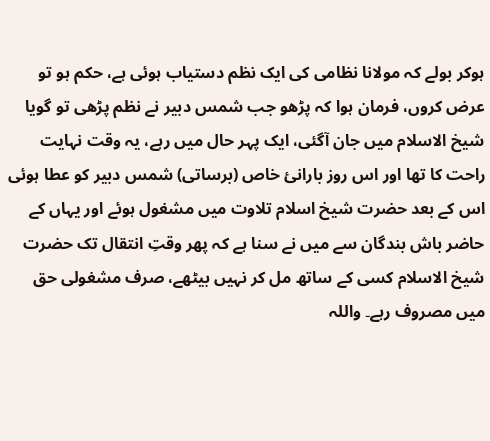ہوکر بولے کہ مولانا نظامی کی ایک نظم دستیاب ہوئی ہے، حکم ہو تو عرض کروں، فرمان ہوا کہ پڑھو جب شمس دبیر نے نظم پڑھی تو گویا شیخ الاسلام میں جان آگئی، ایک پہر حال میں رہے، یہ وقت نہایت راحت کا تھا اور اس روز بارانیٔ خاص (برساتی) شمس دبیر کو عطا ہوئی اس کے بعد حضرت شیخ اسلام تلاوت میں مشغول ہوئے اور یہاں کے حاضر باش بندگان سے میں نے سنا ہے کہ پھر وقتِ انتقال تک حضرت شیخ الاسلام کسی کے ساتھ مل کر نہیں بیٹھے، صرف مشغولی حق میں مصروف رہے۔ واللہ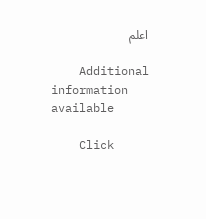اعلم

    Additional information available

    Click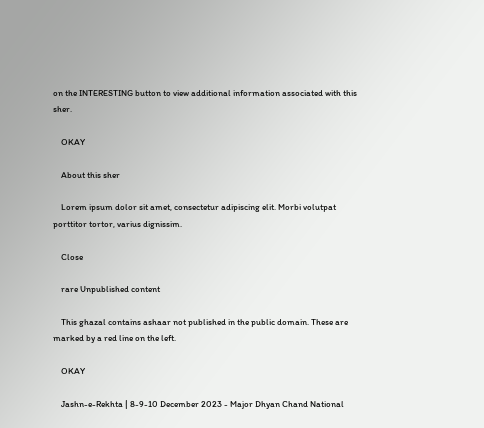on the INTERESTING button to view additional information associated with this sher.

    OKAY

    About this sher

    Lorem ipsum dolor sit amet, consectetur adipiscing elit. Morbi volutpat porttitor tortor, varius dignissim.

    Close

    rare Unpublished content

    This ghazal contains ashaar not published in the public domain. These are marked by a red line on the left.

    OKAY

    Jashn-e-Rekhta | 8-9-10 December 2023 - Major Dhyan Chand National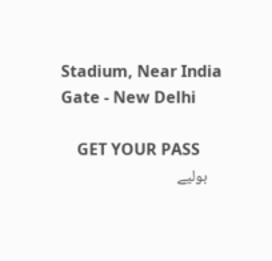Stadium, Near India Gate - New Delhi

    GET YOUR PASS
    بولیے